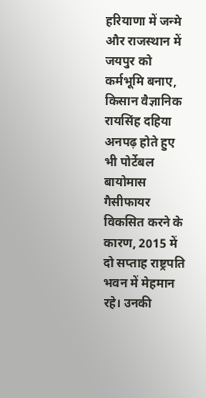हरियाणा में जन्मे और राजस्थान में जयपुर को कर्मभूमि बनाए, किसान वैज्ञानिक रायसिंह दहिया अनपढ़ होते हुए भी पोर्टेबल बायोमास गैसीफायर विकसित करने के कारण, 2015 में दो सप्ताह राष्ट्रपति भवन में मेहमान रहे। उनकी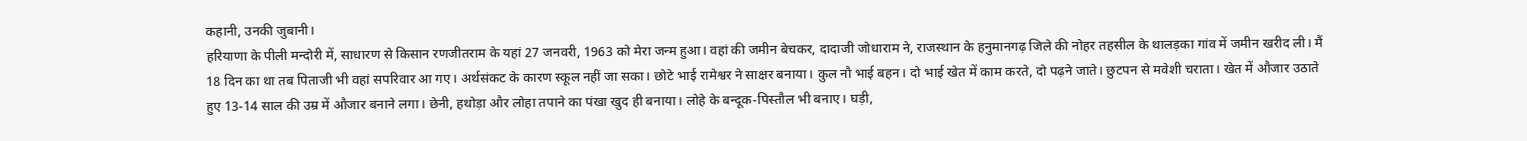कहानी, उनकी जुबानी।
हरियाणा के पीली मन्दोरी में, साधारण से किसान रणजीतराम के यहां 27 जनवरी, 1963 को मेरा जन्म हुआ। वहां की जमीन बेचकर, दादाजी जोधाराम ने, राजस्थान के हनुमानगढ़ जिले की नोहर तहसील के थालड़का गांव में जमीन खरीद ली। मैं 18 दिन का था तब पिताजी भी वहां सपरिवार आ गए। अर्थसंकट के कारण स्कूल नहीं जा सका। छोटे भाई रामेश्वर ने साक्षर बनाया। कुल नौ भाई बहन। दो भाई खेत में काम करते, दो पढ़ने जाते। छुटपन से मवेशी चराता। खेत में औजार उठाते हुए 13-14 साल की उम्र में औजार बनाने लगा। छेनी, हथोड़ा और लोहा तपाने का पंखा खुद ही बनाया। लोहे के बन्दूक-पिस्तौल भी बनाए। घड़ी,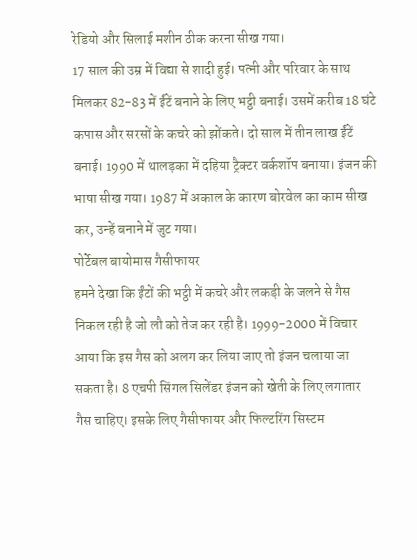रेडियो और सिलाई मशीन ठीक करना सीख गया।
17 साल की उम्र में विद्या से शादी हुई। पत्नी और परिवार के साथ मिलकर 82-83 में ईंटें बनाने के लिए भट्ठी बनाई। उसमें करीब 18 घंटे कपास और सरसों के कचरे को झोंकते। दो साल में तीन लाख ईंटें बनाई। 1990 में थालड़का में दहिया ट्रैक्टर वर्कशॉप बनाया। इंजन की भाषा सीख गया। 1987 में अकाल के कारण बोरवेल का काम सीख कर, उन्हें बनाने में जुट गया।
पोर्टेबल बायोमास गैसीफायर
हमने देखा कि ईंटों की भट्ठी में कचरे और लकड़ी के जलने से गैस निकल रही है जो लौ को तेज कर रही है। 1999-2000 में विचार आया कि इस गैस को अलग कर लिया जाए तो इंजन चलाया जा सकता है। 8 एचपी सिंगल सिलेंडर इंजन को खेती के लिए लगातार गैस चाहिए। इसके लिए गैसीफायर और फिल्टरिंग सिस्टम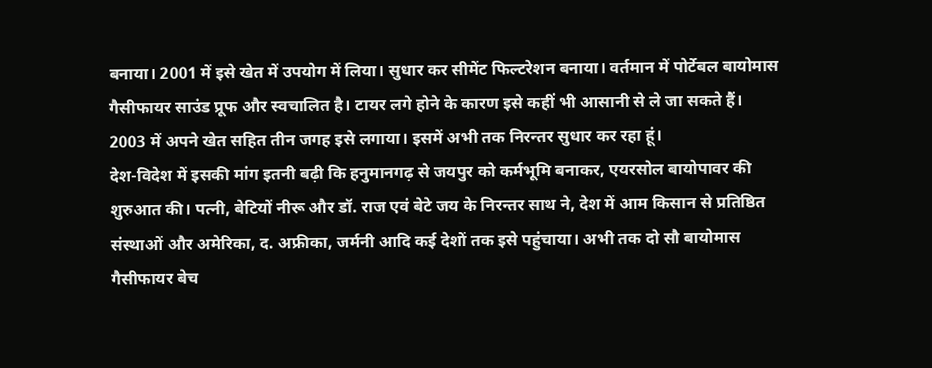बनाया। 2001 में इसे खेत में उपयोग में लिया। सुधार कर सीमेंट फिल्टरेशन बनाया। वर्तमान में पोर्टेबल बायोमास गैसीफायर साउंड प्रूफ और स्वचालित है। टायर लगे होने के कारण इसे कहीं भी आसानी से ले जा सकते हैं। 2003 में अपने खेत सहित तीन जगह इसे लगाया। इसमें अभी तक निरन्तर सुधार कर रहा हूं।
देश-विदेश में इसकी मांग इतनी बढ़ी कि हनुमानगढ़ से जयपुर को कर्मभूमि बनाकर, एयरसोल बायोपावर की शुरुआत की। पत्नी, बेटियों नीरू और डॉ. राज एवं बेटे जय के निरन्तर साथ ने, देश में आम किसान से प्रतिष्ठित संस्थाओं और अमेरिका, द. अफ्रीका, जर्मनी आदि कई देशों तक इसे पहुंचाया। अभी तक दो सौ बायोमास गैसीफायर बेच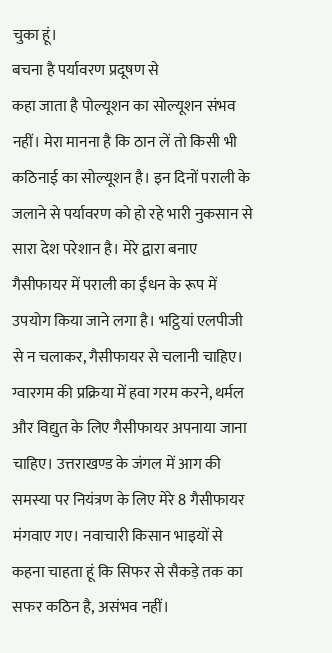चुका हूं।
बचना है पर्यावरण प्रदूषण से
कहा जाता है पोल्यूशन का सोल्यूशन संभव नहीं। मेरा मानना है कि ठान लें तो किसी भी कठिनाई का सोल्यूशन है। इन दिनों पराली के जलाने से पर्यावरण को हो रहे भारी नुकसान से सारा देश परेशान है। मेरे द्वारा बनाए गैसीफायर में पराली का ईंधन के रूप में उपयोग किया जाने लगा है। भट्ठियां एलपीजी से न चलाकर, गैसीफायर से चलानी चाहिए। ग्वारगम की प्रक्रिया में हवा गरम करने, थर्मल और विद्युत के लिए गैसीफायर अपनाया जाना चाहिए। उत्तराखण्ड के जंगल में आग की समस्या पर नियंत्रण के लिए मेरे 8 गैसीफायर मंगवाए गए। नवाचारी किसान भाइयों से कहना चाहता हूं कि सिफर से सैकड़े तक का सफर कठिन है, असंभव नहीं।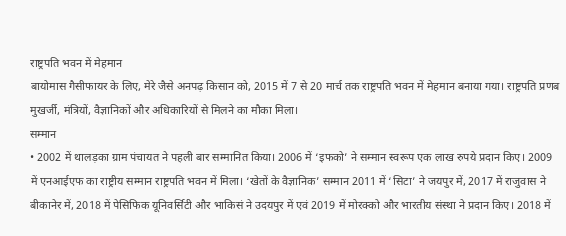राष्ट्रपति भवन में मेहमान
बायोमास गैसीफायर के लिए, मेरे जैसे अनपढ़ किसान को, 2015 में 7 से 20 मार्च तक राष्ट्रपति भवन में मेहमान बनाया गया। राष्ट्रपति प्रणब मुखर्जी, मंत्रियों, वैज्ञानिकों और अधिकारियों से मिलने का मौका मिला।
सम्मान
• 2002 में थालड़का ग्राम पंचायत ने पहली बार सम्मानित किया। 2006 में ‘इफको’ ने सम्मान स्वरूप एक लाख रुपये प्रदान किए। 2009 में एनआईएफ का राष्ट्रीय सम्मान राष्ट्रपति भवन में मिला। ‘खेतों के वैज्ञानिक’ सम्मान 2011 में ‘सिटा’ ने जयपुर में, 2017 में राजुवास ने बीकानेर में, 2018 में पेसिफिक यूनिवर्सिटी और भाकिसं ने उदयपुर में एवं 2019 में मोरक्को और भारतीय संस्था ने प्रदान किए। 2018 में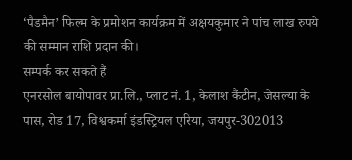‘पैडमैन’ फिल्म के प्रमोशन कार्यक्रम में अक्षयकुमार ने पांच लाख रुपये की सम्मान राशि प्रदान की।
सम्पर्क कर सकते हैं
एनरसोल बायोपावर प्रा.लि., प्लाट नं. 1, केलाश कैंटीन, जेसल्या के पास, रोड 17, विश्वकर्मा इंडस्ट्रियल एरिया, जयपुर-302013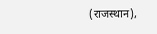(राजस्थान),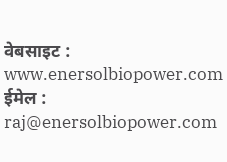वेबसाइट : www.enersolbiopower.com
ईमेल : raj@enersolbiopower.com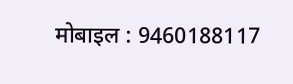मोबाइल : 9460188117